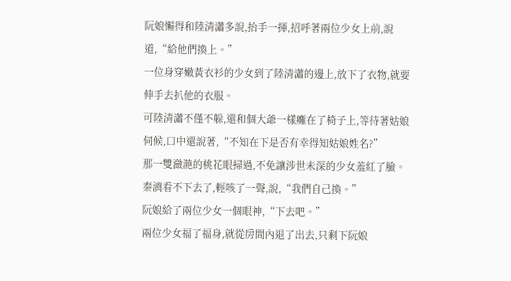阮娘懶得和陸清瀟多說,抬手一揮,招呼著兩位少女上前,說道,“給他們換上。”
一位身穿嫩黃衣衫的少女到了陸清瀟的邊上,放下了衣物,就要伸手去扒他的衣服。
可陸清瀟不僅不躲,還和個大爺一樣癱在了椅子上,等待著姑娘伺候,口中還說著,“不知在下是否有幸得知姑娘姓名?”
那一雙瀲滟的桃花眼掃過,不免讓涉世未深的少女羞紅了臉。
秦漓看不下去了,輕咳了一聲,說,“我們自己換。”
阮娘給了兩位少女一個眼神,“下去吧。”
兩位少女福了福身,就從房間內退了出去,只剩下阮娘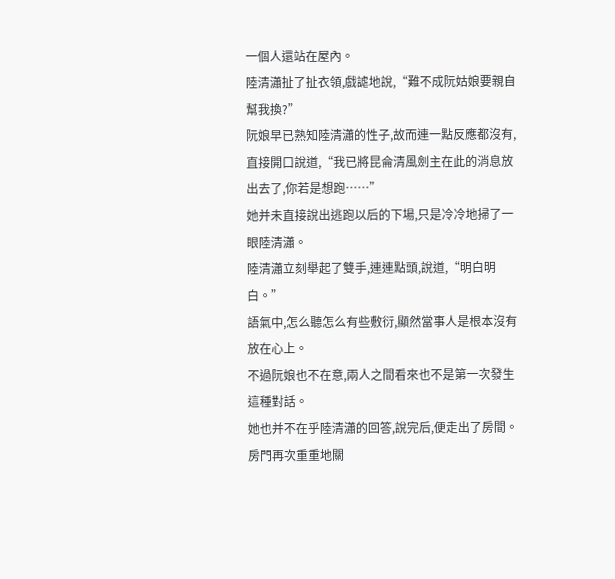一個人還站在屋內。
陸清瀟扯了扯衣領,戲謔地說,“難不成阮姑娘要親自幫我換?”
阮娘早已熟知陸清瀟的性子,故而連一點反應都沒有,直接開口說道,“我已將昆侖清風劍主在此的消息放出去了,你若是想跑……”
她并未直接說出逃跑以后的下場,只是冷冷地掃了一眼陸清瀟。
陸清瀟立刻舉起了雙手,連連點頭,說道,“明白明白。”
語氣中,怎么聽怎么有些敷衍,顯然當事人是根本沒有放在心上。
不過阮娘也不在意,兩人之間看來也不是第一次發生這種對話。
她也并不在乎陸清瀟的回答,說完后,便走出了房間。
房門再次重重地關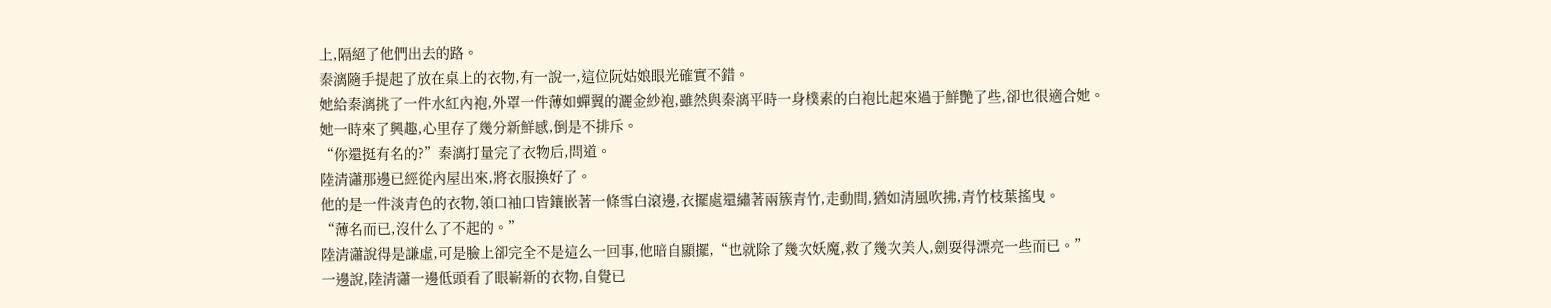上,隔絕了他們出去的路。
秦漓隨手提起了放在桌上的衣物,有一說一,這位阮姑娘眼光確實不錯。
她給秦漓挑了一件水紅內袍,外罩一件薄如蟬翼的灑金紗袍,雖然與秦漓平時一身樸素的白袍比起來過于鮮艷了些,卻也很適合她。
她一時來了興趣,心里存了幾分新鮮感,倒是不排斥。
“你還挺有名的?”秦漓打量完了衣物后,問道。
陸清瀟那邊已經從內屋出來,將衣服換好了。
他的是一件淡青色的衣物,領口袖口皆鑲嵌著一條雪白滾邊,衣擺處還繡著兩簇青竹,走動間,猶如清風吹拂,青竹枝葉搖曳。
“薄名而已,沒什么了不起的。”
陸清瀟說得是謙虛,可是臉上卻完全不是這么一回事,他暗自顯擺,“也就除了幾次妖魔,救了幾次美人,劍耍得漂亮一些而已。”
一邊說,陸清瀟一邊低頭看了眼嶄新的衣物,自覺已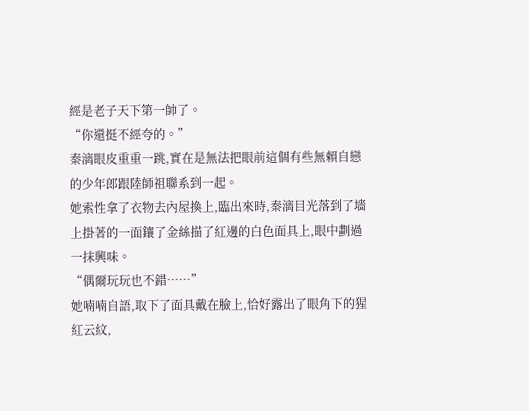經是老子天下第一帥了。
“你還挺不經夸的。”
秦漓眼皮重重一跳,實在是無法把眼前這個有些無賴自戀的少年郎跟陸師祖聯系到一起。
她索性拿了衣物去內屋換上,臨出來時,秦漓目光落到了墻上掛著的一面鑲了金絲描了紅邊的白色面具上,眼中劃過一抹興味。
“偶爾玩玩也不錯……”
她喃喃自語,取下了面具戴在臉上,恰好露出了眼角下的猩紅云紋,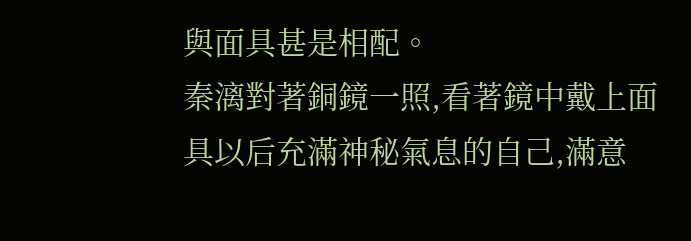與面具甚是相配。
秦漓對著銅鏡一照,看著鏡中戴上面具以后充滿神秘氣息的自己,滿意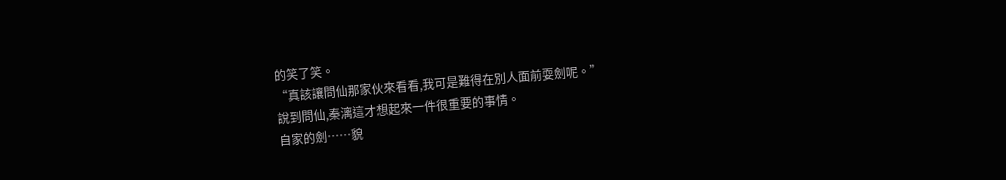的笑了笑。
“真該讓問仙那家伙來看看,我可是難得在別人面前耍劍呢。”
說到問仙,秦漓這才想起來一件很重要的事情。
自家的劍……貌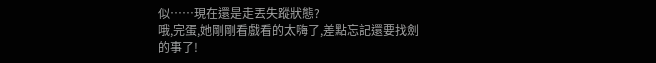似……現在還是走丟失蹤狀態?
哦,完蛋,她剛剛看戲看的太嗨了,差點忘記還要找劍的事了!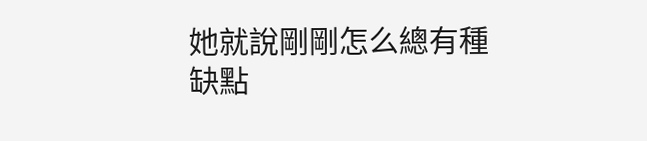她就說剛剛怎么總有種缺點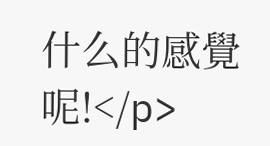什么的感覺呢!</p>